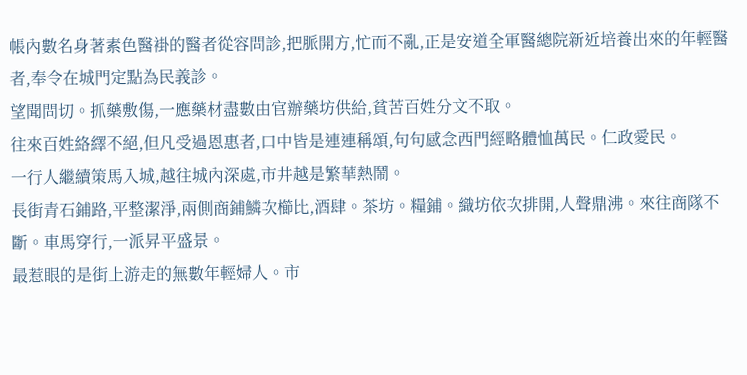帳內數名身著素色醫褂的醫者從容問診,把脈開方,忙而不亂,正是安道全軍醫總院新近培養出來的年輕醫者,奉令在城門定點為民義診。
望聞問切。抓藥敷傷,一應藥材盡數由官辦藥坊供給,貧苦百姓分文不取。
往來百姓絡繹不絕,但凡受過恩惠者,口中皆是連連稱頌,句句感念西門經略體恤萬民。仁政愛民。
一行人繼續策馬入城,越往城內深處,市井越是繁華熱鬧。
長街青石鋪路,平整潔淨,兩側商鋪鱗次櫛比,酒肆。茶坊。糧鋪。織坊依次排開,人聲鼎沸。來往商隊不斷。車馬穿行,一派昇平盛景。
最惹眼的是街上游走的無數年輕婦人。市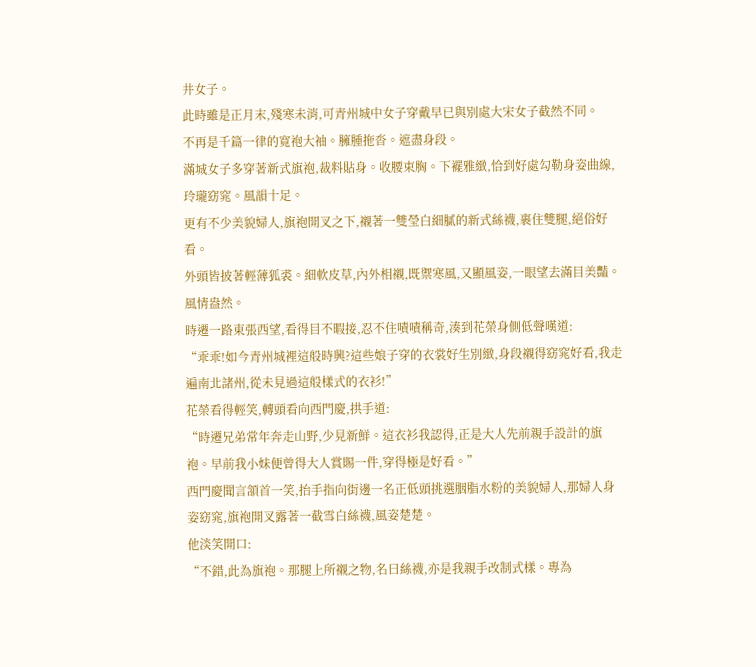井女子。
此時雖是正月末,殘寒未消,可青州城中女子穿戴早已與別處大宋女子截然不同。
不再是千篇一律的寬袍大袖。臃腫拖沓。遮盡身段。
滿城女子多穿著新式旗袍,裁料貼身。收腰束胸。下襬雅緻,恰到好處勾勒身姿曲線,玲瓏窈窕。風韻十足。
更有不少美貌婦人,旗袍開叉之下,襯著一雙瑩白細膩的新式絲襪,裹住雙腿,絕俗好看。
外頭皆披著輕薄狐裘。細軟皮草,內外相襯,既禦寒風,又顯風姿,一眼望去滿目美豔。風情盎然。
時遷一路東張西望,看得目不暇接,忍不住嘖嘖稱奇,湊到花榮身側低聲嘆道:
“乖乖!如今青州城裡這般時興?這些娘子穿的衣裳好生別緻,身段襯得窈窕好看,我走遍南北諸州,從未見過這般樣式的衣衫!”
花榮看得輕笑,轉頭看向西門慶,拱手道:
“時遷兄弟常年奔走山野,少見新鮮。這衣衫我認得,正是大人先前親手設計的旗袍。早前我小妹便曾得大人賞賜一件,穿得極是好看。”
西門慶聞言頷首一笑,抬手指向街邊一名正低頭挑選胭脂水粉的美貌婦人,那婦人身姿窈窕,旗袍開叉露著一截雪白絲襪,風姿楚楚。
他淡笑開口:
“不錯,此為旗袍。那腿上所襯之物,名曰絲襪,亦是我親手改制式樣。專為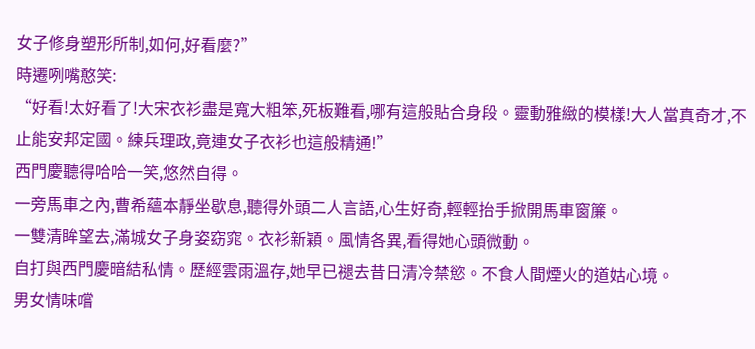女子修身塑形所制,如何,好看麼?”
時遷咧嘴憨笑:
“好看!太好看了!大宋衣衫盡是寬大粗笨,死板難看,哪有這般貼合身段。靈動雅緻的模樣!大人當真奇才,不止能安邦定國。練兵理政,竟連女子衣衫也這般精通!”
西門慶聽得哈哈一笑,悠然自得。
一旁馬車之內,曹希蘊本靜坐歇息,聽得外頭二人言語,心生好奇,輕輕抬手掀開馬車窗簾。
一雙清眸望去,滿城女子身姿窈窕。衣衫新穎。風情各異,看得她心頭微動。
自打與西門慶暗結私情。歷經雲雨溫存,她早已褪去昔日清冷禁慾。不食人間煙火的道姑心境。
男女情味嚐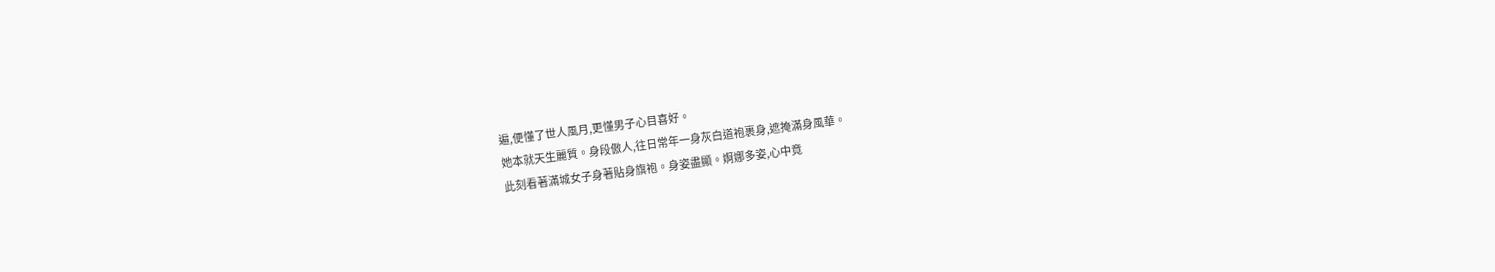遍,便懂了世人風月,更懂男子心目喜好。
她本就天生麗質。身段傲人,往日常年一身灰白道袍裹身,遮掩滿身風華。
此刻看著滿城女子身著貼身旗袍。身姿盡顯。婀娜多姿,心中竟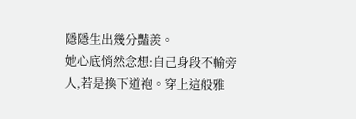隱隱生出幾分豔羨。
她心底悄然念想:自己身段不輸旁人,若是換下道袍。穿上這般雅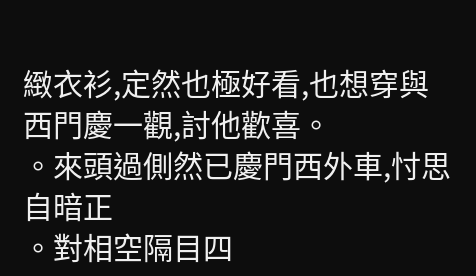緻衣衫,定然也極好看,也想穿與西門慶一觀,討他歡喜。
。來頭過側然已慶門西外車,忖思自暗正
。對相空隔目四